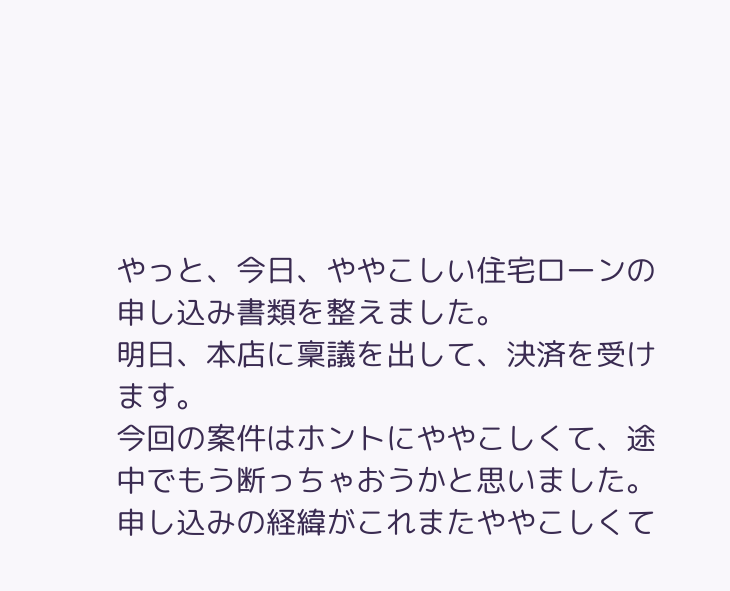やっと、今日、ややこしい住宅ローンの申し込み書類を整えました。
明日、本店に稟議を出して、決済を受けます。
今回の案件はホントにややこしくて、途中でもう断っちゃおうかと思いました。
申し込みの経緯がこれまたややこしくて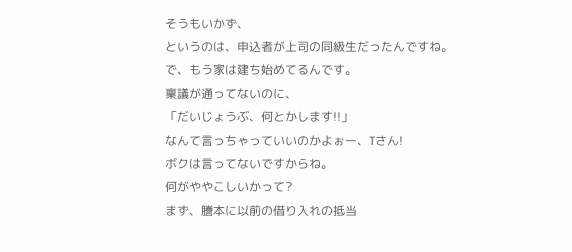そうもいかず、
というのは、申込者が上司の同級生だったんですね。
で、もう家は建ち始めてるんです。
稟議が通ってないのに、
「だいじょうぶ、何とかします!!」
なんて言っちゃっていいのかよぉー、Tさん!
ボクは言ってないですからね。
何がややこしいかって?
まず、謄本に以前の借り入れの抵当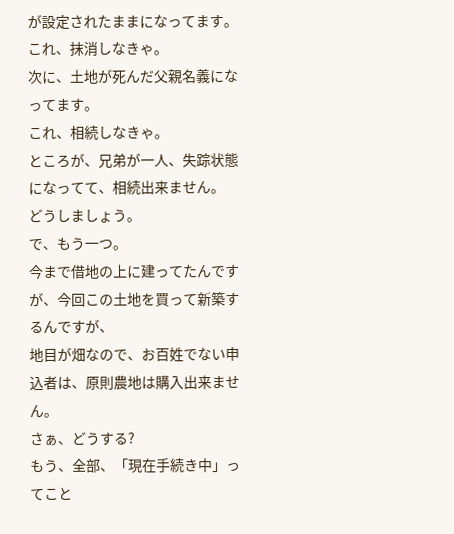が設定されたままになってます。
これ、抹消しなきゃ。
次に、土地が死んだ父親名義になってます。
これ、相続しなきゃ。
ところが、兄弟が一人、失踪状態になってて、相続出来ません。
どうしましょう。
で、もう一つ。
今まで借地の上に建ってたんですが、今回この土地を買って新築するんですが、
地目が畑なので、お百姓でない申込者は、原則農地は購入出来ません。
さぁ、どうする?
もう、全部、「現在手続き中」ってこと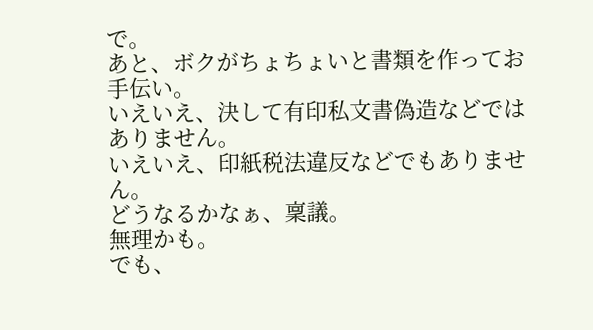で。
あと、ボクがちょちょいと書類を作ってお手伝い。
いえいえ、決して有印私文書偽造などではありません。
いえいえ、印紙税法違反などでもありません。
どうなるかなぁ、稟議。
無理かも。
でも、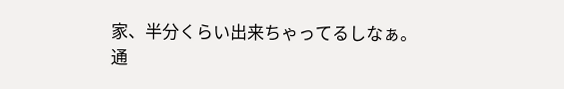家、半分くらい出来ちゃってるしなぁ。
通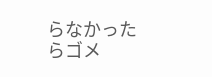らなかったらゴメ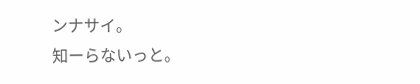ンナサイ。
知ーらないっと。